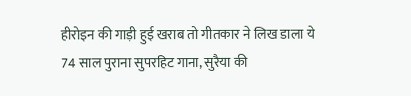हीरोइन की गाड़ी हुई खराब तो गीतकार ने लिख डाला ये 74 साल पुराना सुपरहिट गाना, सुरैया की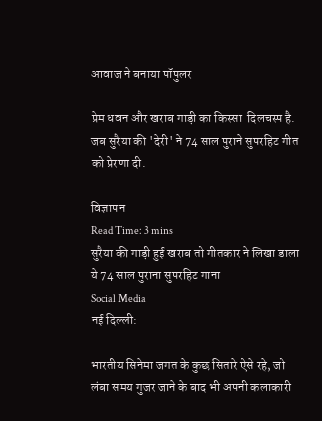आवाज ने बनाया पॉपुलर

प्रेम धवन और खराब गाड़ी का किस्सा  दिलचस्प है. जब सुरैया की 'देरी' ने 74 साल पुराने सुपरहिट गीत को प्रेरणा दी.

विज्ञापन
Read Time: 3 mins
सुरैया की गाड़ी हुई खराब तो गीतकार ने लिखा डाला ये 74 साल पुराना सुपरहिट गाना
Social Media
नई दिल्ली:

भारतीय सिनेमा जगत के कुछ सितारे ऐसे रहे, जो लंबा समय गुजर जाने के बाद भी अपनी कलाकारी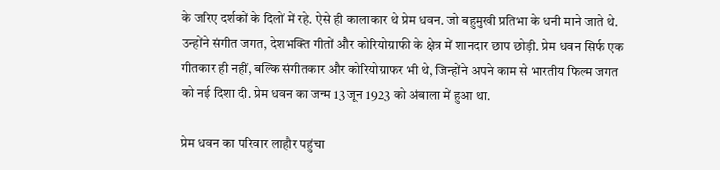के जरिए दर्शकों के दिलों में रहे. ऐसे ही कालाकार थे प्रेम धवन. जो बहुमुखी प्रतिभा के धनी माने जाते थे. उन्होंने संगीत जगत, देशभक्ति गीतों और कोरियोग्राफी के क्षेत्र में शानदार छाप छोड़ी. प्रेम धवन सिर्फ एक गीतकार ही नहीं, बल्कि संगीतकार और कोरियोग्राफर भी थे, जिन्होंने अपने काम से भारतीय फिल्म जगत को नई दिशा दी. प्रेम धवन का जन्म 13 जून 1923 को अंबाला में हुआ था.

प्रेम धवन का परिवार लाहौर पहुंचा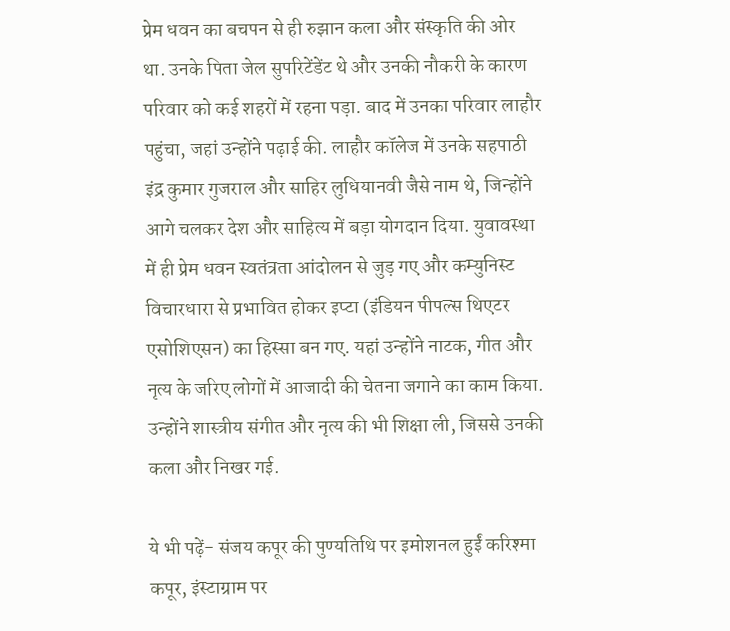प्रेम धवन का बचपन से ही रुझान कला और संस्कृति की ओर था. उनके पिता जेल सुपरिटेंडेंट थे और उनकी नौकरी के कारण परिवार को कई शहरों में रहना पड़ा. बाद में उनका परिवार लाहौर पहुंचा, जहां उन्होंने पढ़ाई की. लाहौर कॉलेज में उनके सहपाठी इंद्र कुमार गुजराल और साहिर लुधियानवी जैसे नाम थे, जिन्होंने आगे चलकर देश और साहित्य में बड़ा योगदान दिया. युवावस्था में ही प्रेम धवन स्वतंत्रता आंदोलन से जुड़ गए और कम्युनिस्ट विचारधारा से प्रभावित होकर इप्टा (इंडियन पीपल्स थिएटर एसोशिएसन) का हिस्सा बन गए. यहां उन्होंने नाटक, गीत और नृत्य के जरिए लोगों में आजादी की चेतना जगाने का काम किया. उन्होंने शास्त्रीय संगीत और नृत्य की भी शिक्षा ली, जिससे उनकी कला और निखर गई.

ये भी पढ़ें- संजय कपूर की पुण्यतिथि पर इमोशनल हुईं करिश्मा कपूर, इंस्टाग्राम पर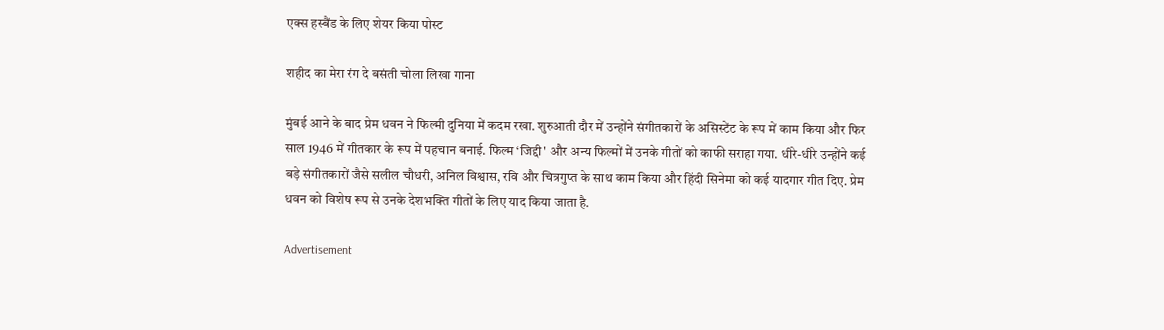एक्स हस्बैंड के लिए शेयर किया पोस्ट

शहीद का मेरा रंग दे बसंती चोला लिखा गाना

मुंबई आने के बाद प्रेम धवन ने फिल्मी दुनिया में कदम रखा. शुरुआती दौर में उन्होंने संगीतकारों के असिस्टेंट के रूप में काम किया और फिर साल 1946 में गीतकार के रूप में पहचान बनाई. फिल्म ‘जिद्दी' और अन्य फिल्मों में उनके गीतों को काफी सराहा गया. धीरे-धीरे उन्होंने कई बड़े संगीतकारों जैसे सलील चौधरी, अनिल विश्वास, रवि और चित्रगुप्त के साथ काम किया और हिंदी सिनेमा को कई यादगार गीत दिए. प्रेम धवन को विशेष रूप से उनके देशभक्ति गीतों के लिए याद किया जाता है.

Advertisement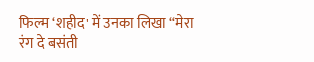फिल्म ‘शहीद' में उनका लिखा “मेरा रंग दे बसंती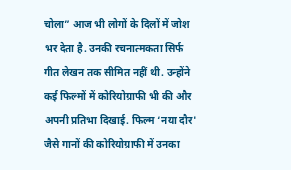चोला” आज भी लोगों के दिलों में जोश भर देता है. उनकी रचनात्मकता सिर्फ गीत लेखन तक सीमित नहीं थी. उन्होंने कई फिल्मों में कोरियोग्राफी भी की और अपनी प्रतिभा दिखाई. फिल्म ‘नया दौर' जैसे गानों की कोरियोग्राफी में उनका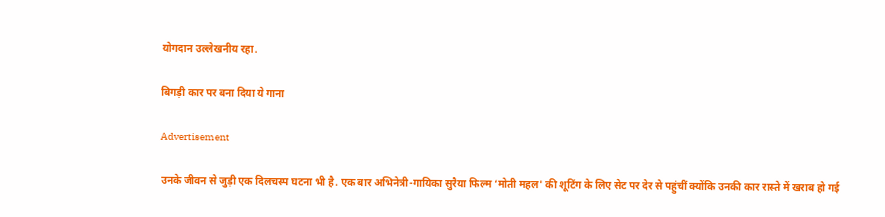योगदान उल्लेखनीय रहा.

बिगड़ी कार पर बना दिया ये गाना

Advertisement

उनके जीवन से जुड़ी एक दिलचस्प घटना भी है. एक बार अभिनेत्री-गायिका सुरैया फिल्म ‘मोती महल' की शूटिंग के लिए सेट पर देर से पहुंचीं क्योंकि उनकी कार रास्ते में खराब हो गई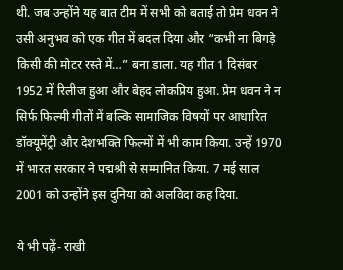थी. जब उन्होंने यह बात टीम में सभी को बताई तो प्रेम धवन ने उसी अनुभव को एक गीत में बदल दिया और “कभी ना बिगड़े किसी की मोटर रस्ते में…” बना डाला. यह गीत 1 दिसंबर 1952 में रिलीज हुआ और बेहद लोकप्रिय हुआ. प्रेम धवन ने न सिर्फ फिल्मी गीतों में बल्कि सामाजिक विषयों पर आधारित डॉक्यूमेंट्री और देशभक्ति फिल्मों में भी काम किया. उन्हें 1970 में भारत सरकार ने पद्मश्री से सम्मानित किया. 7 मई साल 2001 को उन्होंने इस दुनिया को अलविदा कह दिया.

ये भी पढ़ें- राखी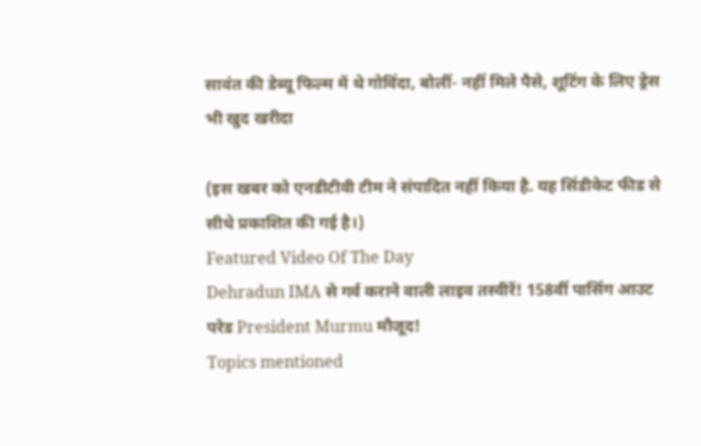सावंत की डेब्यू फिल्म में थे गोविंदा, बोलीं- नहीं मिले पैसे, शूटिंग के लिए ड्रेस भी खुद खरीदा

(इस खबर को एनडीटीवी टीम ने संपादित नहीं किया है. यह सिंडीकेट फीड से सीधे प्रकाशित की गई है।)
Featured Video Of The Day
Dehradun IMA से गर्व कराने वाली लाइव तस्वीरें! 158वीं पासिंग आउट परेड President Murmu मौजूद!
Topics mentioned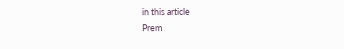in this article
Prem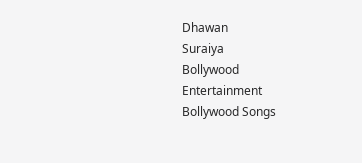Dhawan
Suraiya
Bollywood
Entertainment
Bollywood Songs